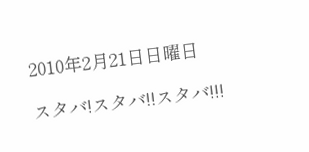2010年2月21日日曜日

スタバ!スタバ!!スタバ!!!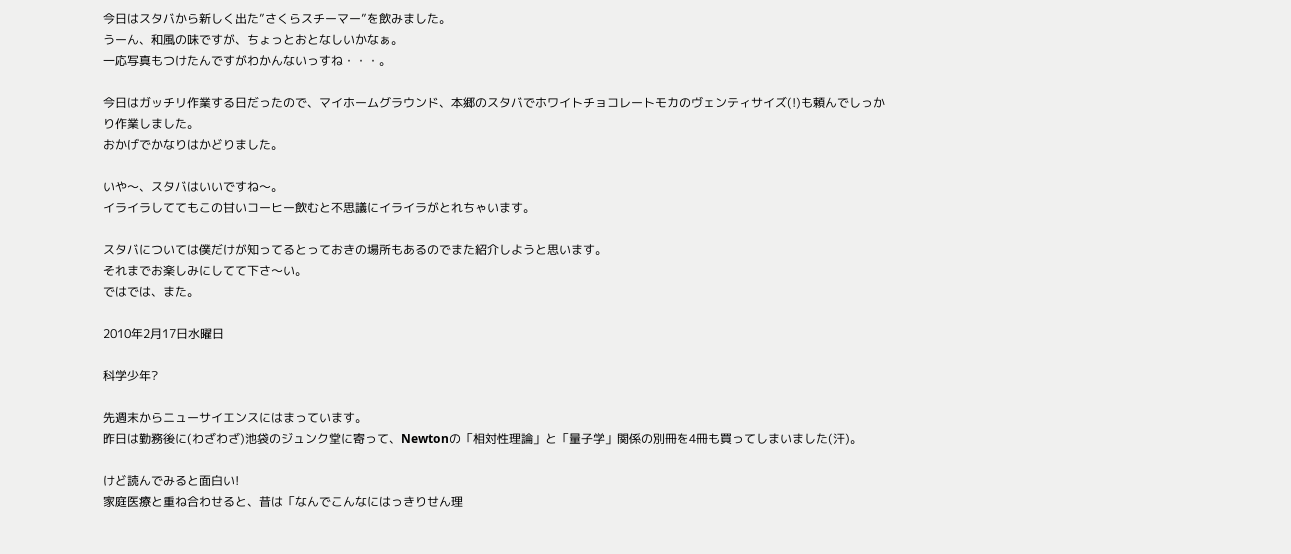今日はスタバから新しく出た”さくらスチーマー”を飲みました。
うーん、和風の味ですが、ちょっとおとなしいかなぁ。
一応写真もつけたんですがわかんないっすね・・・。

今日はガッチリ作業する日だったので、マイホームグラウンド、本郷のスタバでホワイトチョコレートモカのヴェンティサイズ(!)も頼んでしっかり作業しました。
おかげでかなりはかどりました。

いや〜、スタバはいいですね〜。
イライラしててもこの甘いコーヒー飲むと不思議にイライラがとれちゃいます。

スタバについては僕だけが知ってるとっておきの場所もあるのでまた紹介しようと思います。
それまでお楽しみにしてて下さ〜い。
ではでは、また。

2010年2月17日水曜日

科学少年?

先週末からニューサイエンスにはまっています。
昨日は勤務後に(わざわざ)池袋のジュンク堂に寄って、Newtonの「相対性理論」と「量子学」関係の別冊を4冊も買ってしまいました(汗)。

けど読んでみると面白い!
家庭医療と重ね合わせると、昔は「なんでこんなにはっきりせん理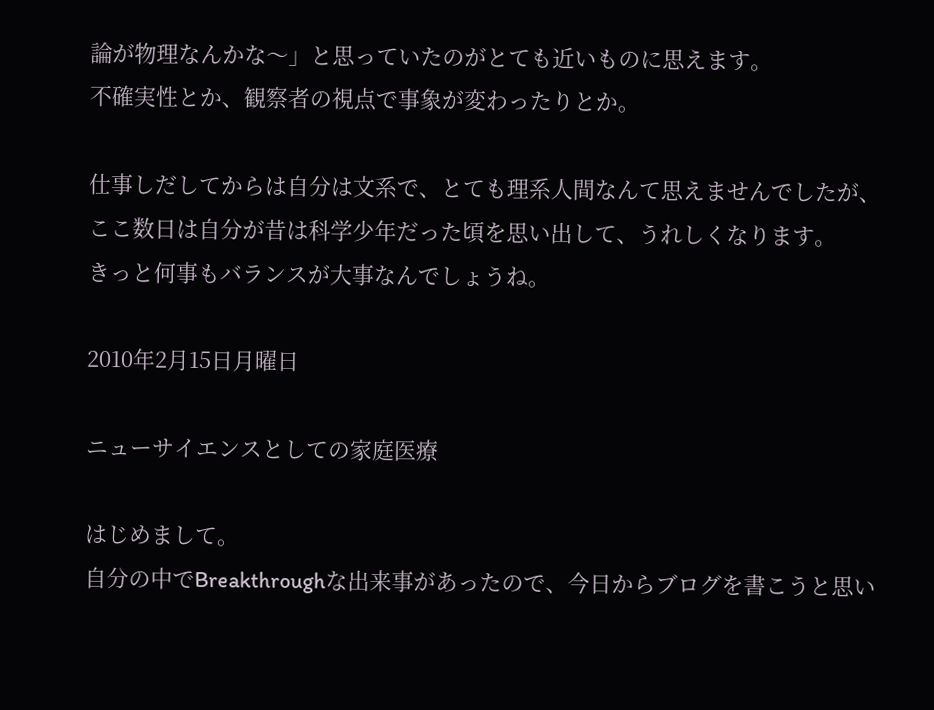論が物理なんかな〜」と思っていたのがとても近いものに思えます。
不確実性とか、観察者の視点で事象が変わったりとか。

仕事しだしてからは自分は文系で、とても理系人間なんて思えませんでしたが、ここ数日は自分が昔は科学少年だった頃を思い出して、うれしくなります。
きっと何事もバランスが大事なんでしょうね。

2010年2月15日月曜日

ニューサイエンスとしての家庭医療

はじめまして。
自分の中でBreakthroughな出来事があったので、今日からブログを書こうと思い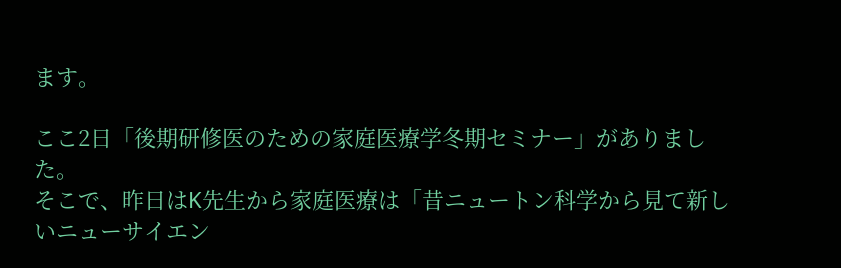ます。

ここ2日「後期研修医のための家庭医療学冬期セミナー」がありました。
そこで、昨日はK先生から家庭医療は「昔ニュートン科学から見て新しいニューサイエン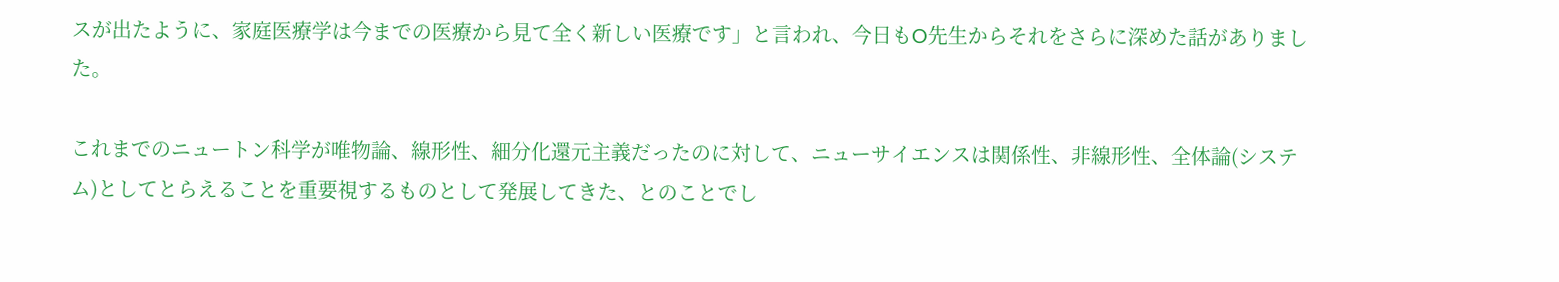スが出たように、家庭医療学は今までの医療から見て全く新しい医療です」と言われ、今日もO先生からそれをさらに深めた話がありました。

これまでのニュートン科学が唯物論、線形性、細分化還元主義だったのに対して、ニューサイエンスは関係性、非線形性、全体論(システム)としてとらえることを重要視するものとして発展してきた、とのことでし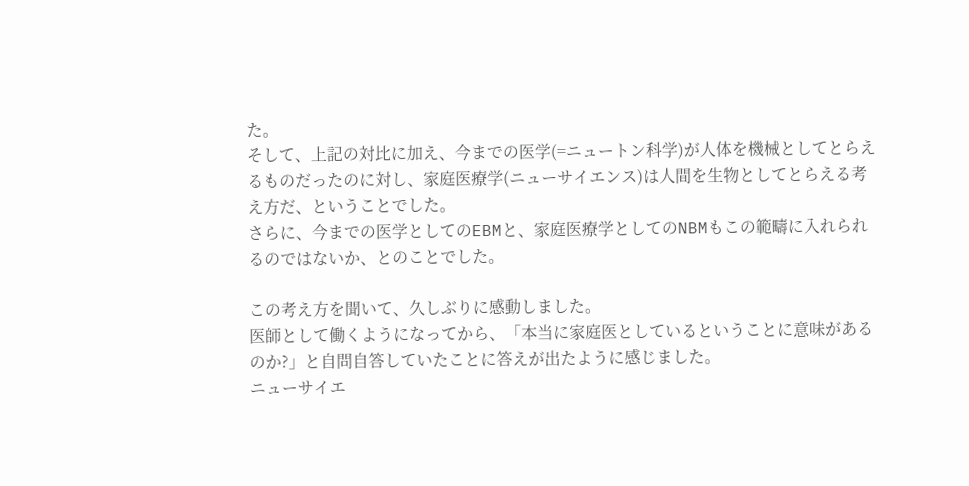た。
そして、上記の対比に加え、今までの医学(=ニュートン科学)が人体を機械としてとらえるものだったのに対し、家庭医療学(ニューサイエンス)は人間を生物としてとらえる考え方だ、ということでした。
さらに、今までの医学としてのEBMと、家庭医療学としてのNBMもこの範疇に入れられるのではないか、とのことでした。

この考え方を聞いて、久しぶりに感動しました。
医師として働くようになってから、「本当に家庭医としているということに意味があるのか?」と自問自答していたことに答えが出たように感じました。
ニューサイエ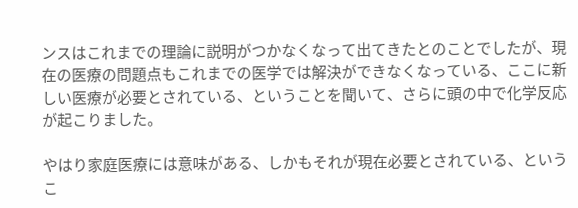ンスはこれまでの理論に説明がつかなくなって出てきたとのことでしたが、現在の医療の問題点もこれまでの医学では解決ができなくなっている、ここに新しい医療が必要とされている、ということを聞いて、さらに頭の中で化学反応が起こりました。

やはり家庭医療には意味がある、しかもそれが現在必要とされている、というこ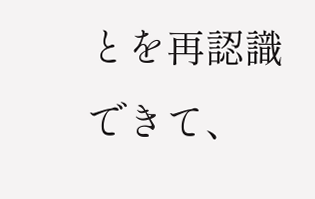とを再認識できて、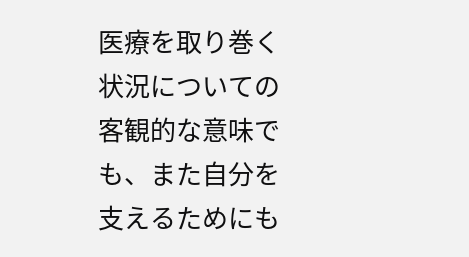医療を取り巻く状況についての客観的な意味でも、また自分を支えるためにも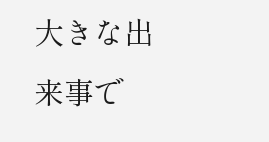大きな出来事で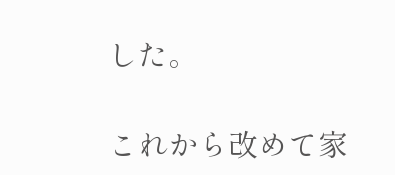した。

これから改めて家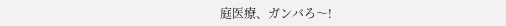庭医療、ガンバろ〜!